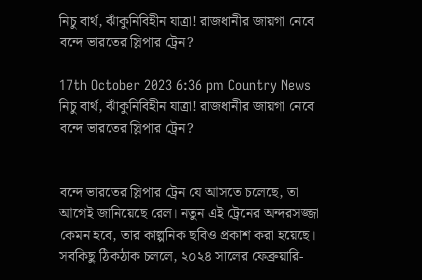নিচু বার্থ, ঝাঁকুনিবিহীন যাত্রা! রাজধানীর জায়গা নেবে বন্দে ভারতের স্লিপার ট্রেন?

17th October 2023 6:36 pm Country News
নিচু বার্থ, ঝাঁকুনিবিহীন যাত্রা! রাজধানীর জায়গা নেবে বন্দে ভারতের স্লিপার ট্রেন?


বন্দে ভারতের স্লিপার ট্রেন যে আসতে চলেছে, তা আগেই জানিয়েছে রেল। নতুন এই ট্রেনের অন্দরসজ্জা কেমন হবে, তার কাল্পনিক ছবিও প্রকাশ করা হয়েছে। সবকিছু ঠিকঠাক চললে, ২০২৪ সালের ফেব্রুয়ারি-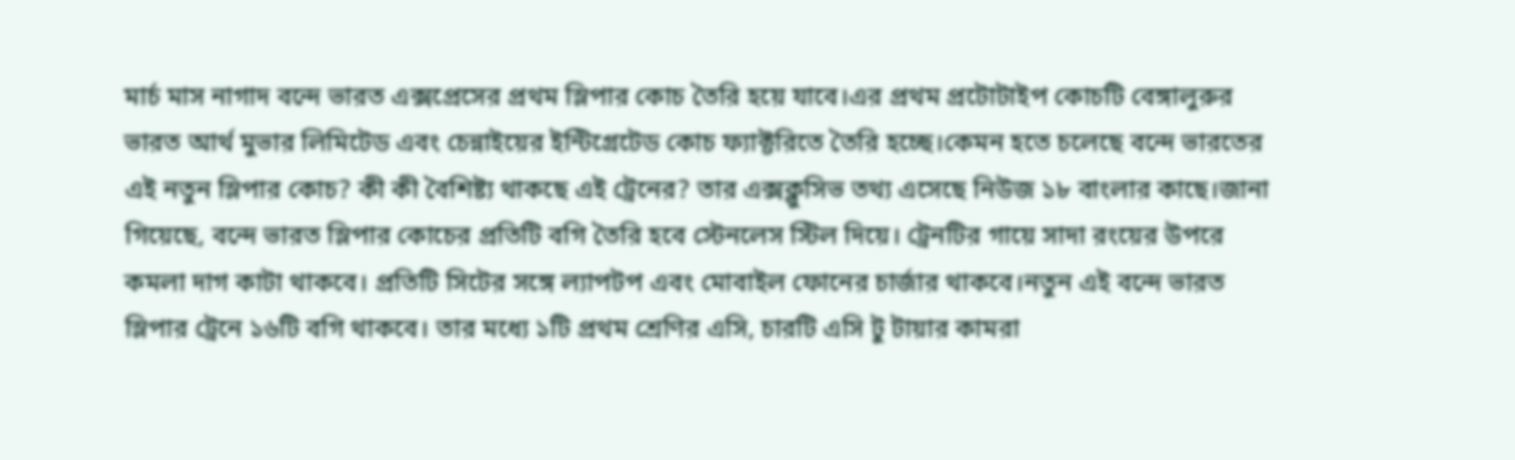মার্চ মাস নাগাদ বন্দে ভারত এক্সপ্রেসের প্রথম স্লিপার কোচ তৈরি হয়ে যাবে।এর প্রথম প্রটোটাইপ কোচটি বেঙ্গালুরুর ভারত আর্থ মুভার লিমিটেড এবং চেন্নাইয়ের ইন্টিগ্রেটেড কোচ ফ্যাক্টরিতে তৈরি হচ্ছে।কেমন হতে চলেছে বন্দে ভারতের এই নতুন স্লিপার কোচ? কী কী বৈশিষ্ট্য থাকছে এই ট্রেনের? তার এক্সক্লুসিভ তথ্য এসেছে নিউজ ১৮ বাংলার কাছে।জানা গিয়েছে, বন্দে ভারত স্লিপার কোচের প্রতিটি বগি তৈরি হবে স্টেনলেস স্টিল দিয়ে। ট্রেনটির গায়ে সাদা রংয়ের উপরে কমলা দাগ কাটা থাকবে। প্রতিটি সিটের সঙ্গে ল্যাপটপ এবং মোবাইল ফোনের চার্জার থাকবে।নতুন এই বন্দে ভারত স্লিপার ট্রেনে ১৬টি বগি থাকবে। তার মধ্যে ১টি প্রথম শ্রেণির এসি, চারটি এসি টু টায়ার কামরা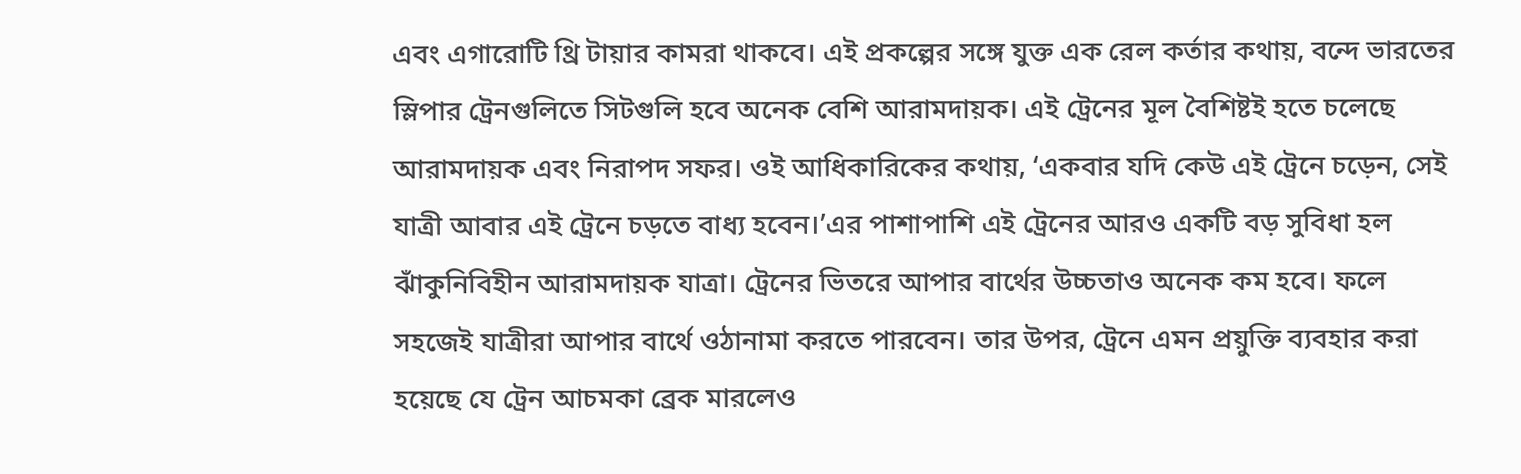এবং এগারোটি থ্রি টায়ার কামরা থাকবে। এই প্রকল্পের সঙ্গে যুক্ত এক রেল কর্তার কথায়, বন্দে ভারতের স্লিপার ট্রেনগুলিতে সিটগুলি হবে অনেক বেশি আরামদায়ক। এই ট্রেনের মূল বৈশিষ্টই হতে চলেছে আরামদায়ক এবং নিরাপদ সফর। ওই আধিকারিকের কথায়, ‘একবার যদি কেউ এই ট্রেনে চড়েন, সেই যাত্রী আবার এই ট্রেনে চড়তে বাধ্য হবেন।’এর পাশাপাশি এই ট্রেনের আরও একটি বড় সুবিধা হল ঝাঁকুনিবিহীন আরামদায়ক যাত্রা। ট্রেনের ভিতরে আপার বার্থের উচ্চতাও অনেক কম হবে। ফলে সহজেই যাত্রীরা আপার বার্থে ওঠানামা করতে পারবেন। তার উপর, ট্রেনে এমন প্রয়ুক্তি ব্যবহার করা হয়েছে যে ট্রেন আচমকা ব্রেক মারলেও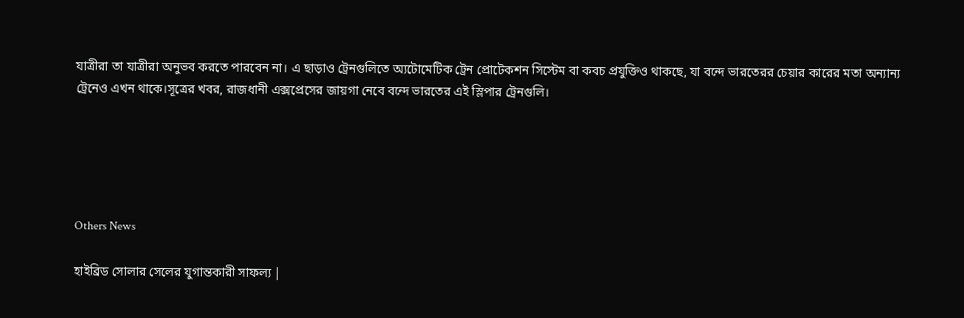যাত্রীরা তা যাত্রীরা অনুভব করতে পারবেন না। এ ছাড়াও ট্রেনগুলিতে অ্যটোমেটিক ট্রেন প্রোটেকশন সিস্টেম বা কবচ প্রযুক্তিও থাকছে, যা বন্দে ভারতেরর চেয়ার কারের মতা অন্যান্য ট্রেনেও এখন থাকে।সূত্রের খবর, রাজধানী এক্সপ্রেসের জায়গা নেবে বন্দে ভারতের এই স্লিপার ট্রেনগুলি।





Others News

হাইব্রিড সোলার সেলের যুগান্তকারী সাফল্য |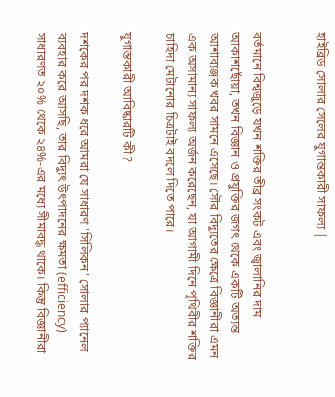হাইব্রিড সোলার সেলের যুগান্তকারী সাফল্য |


বর্তমানে বিশ্বজুড়ে যখন শক্তির তীব্র সংকট এবং জ্বালানির দাম আকাশছোঁয়া, তখন বিজ্ঞান ও প্রযুক্তির জগৎ থেকে একটি অত্যন্ত আশাব্যঞ্জক খবর সামনে এসেছে। সৌর বিদ্যুতের ক্ষেত্রে বিজ্ঞানীরা এমন এক অসামান্য সাফল্য অর্জন করেছেন, যা আগামী দিনে পৃথিবীর শক্তির চাহিদা মেটানোর চিত্রটাই বদলে দিতে পারে।

যুগান্তকারী আবিষ্কারটি কী?

দশকের পর দশক ধরে আমরা যে সাধারণ 'সিলিকন' সোলার প্যানেল ব্যবহার করে আসছি, তার বিদ্যুৎ উৎপাদনের ক্ষমতা (efficiency) সাধারণত ২০% থেকে ২৪%-এর মধ্যে সীমাবদ্ধ থাকে। কিন্তু বিজ্ঞানীরা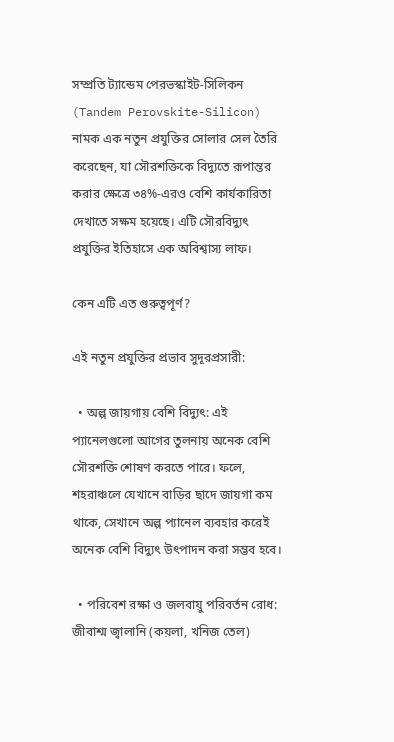সম্প্রতি ট্যান্ডেম পেরভস্কাইট-সিলিকন (Tandem Perovskite-Silicon) নামক এক নতুন প্রযুক্তির সোলার সেল তৈরি করেছেন, যা সৌরশক্তিকে বিদ্যুতে রূপান্তর করার ক্ষেত্রে ৩৪%-এরও বেশি কার্যকারিতা দেখাতে সক্ষম হয়েছে। এটি সৌরবিদ্যুৎ প্রযুক্তির ইতিহাসে এক অবিশ্বাস্য লাফ।

কেন এটি এত গুরুত্বপূর্ণ?

এই নতুন প্রযুক্তির প্রভাব সুদূরপ্রসারী:

  • অল্প জায়গায় বেশি বিদ্যুৎ: এই প্যানেলগুলো আগের তুলনায় অনেক বেশি সৌরশক্তি শোষণ করতে পারে। ফলে, শহরাঞ্চলে যেখানে বাড়ির ছাদে জায়গা কম থাকে, সেখানে অল্প প্যানেল ব্যবহার করেই অনেক বেশি বিদ্যুৎ উৎপাদন করা সম্ভব হবে।

  • পরিবেশ রক্ষা ও জলবায়ু পরিবর্তন রোধ: জীবাশ্ম জ্বালানি (কয়লা, খনিজ তেল)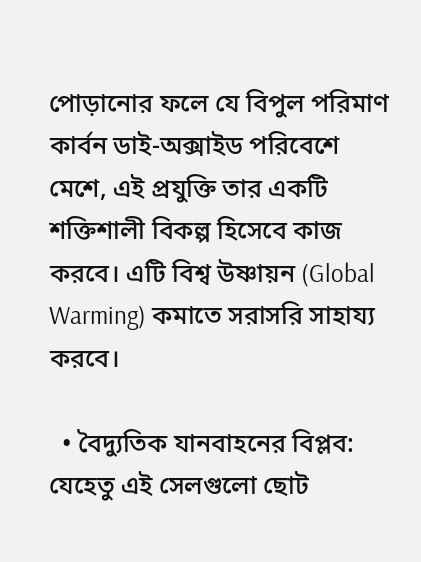পোড়ানোর ফলে যে বিপুল পরিমাণ কার্বন ডাই-অক্সাইড পরিবেশে মেশে, এই প্রযুক্তি তার একটি শক্তিশালী বিকল্প হিসেবে কাজ করবে। এটি বিশ্ব উষ্ণায়ন (Global Warming) কমাতে সরাসরি সাহায্য করবে।

  • বৈদ্যুতিক যানবাহনের বিপ্লব: যেহেতু এই সেলগুলো ছোট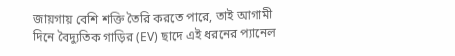জায়গায় বেশি শক্তি তৈরি করতে পারে, তাই আগামী দিনে বৈদ্যুতিক গাড়ির (EV) ছাদে এই ধরনের প্যানেল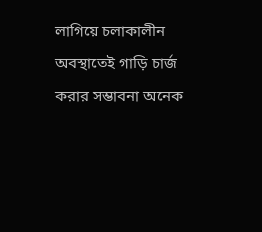লাগিয়ে চলাকালীন অবস্থাতেই গাড়ি চার্জ করার সম্ভাবনা অনেক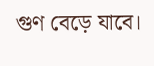গুণ বেড়ে যাবে।